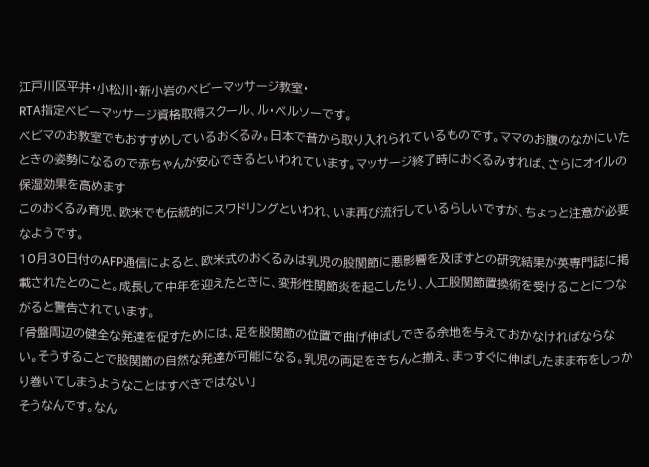江戸川区平井・小松川・新小岩のベビーマッサージ教室・
RTA指定ベビーマッサージ資格取得スクール、ル・ベルソーです。
ベビマのお教室でもおすすめしているおくるみ。日本で昔から取り入れられているものです。ママのお腹のなかにいたときの姿勢になるので赤ちゃんが安心できるといわれています。マッサージ終了時におくるみすれば、さらにオイルの保湿効果を高めます
このおくるみ育児、欧米でも伝統的にスワドリングといわれ、いま再び流行しているらしいですが、ちょっと注意が必要なようです。
10月30日付のAFP通信によると、欧米式のおくるみは乳児の股関節に悪影響を及ぼすとの研究結果が英専門誌に掲載されたとのこと。成長して中年を迎えたときに、変形性関節炎を起こしたり、人工股関節置換術を受けることにつながると警告されています。
「骨盤周辺の健全な発達を促すためには、足を股関節の位置で曲げ伸ばしできる余地を与えておかなければならない。そうすることで股関節の自然な発達が可能になる。乳児の両足をきちんと揃え、まっすぐに伸ばしたまま布をしっかり巻いてしまうようなことはすべきではない」
そうなんです。なん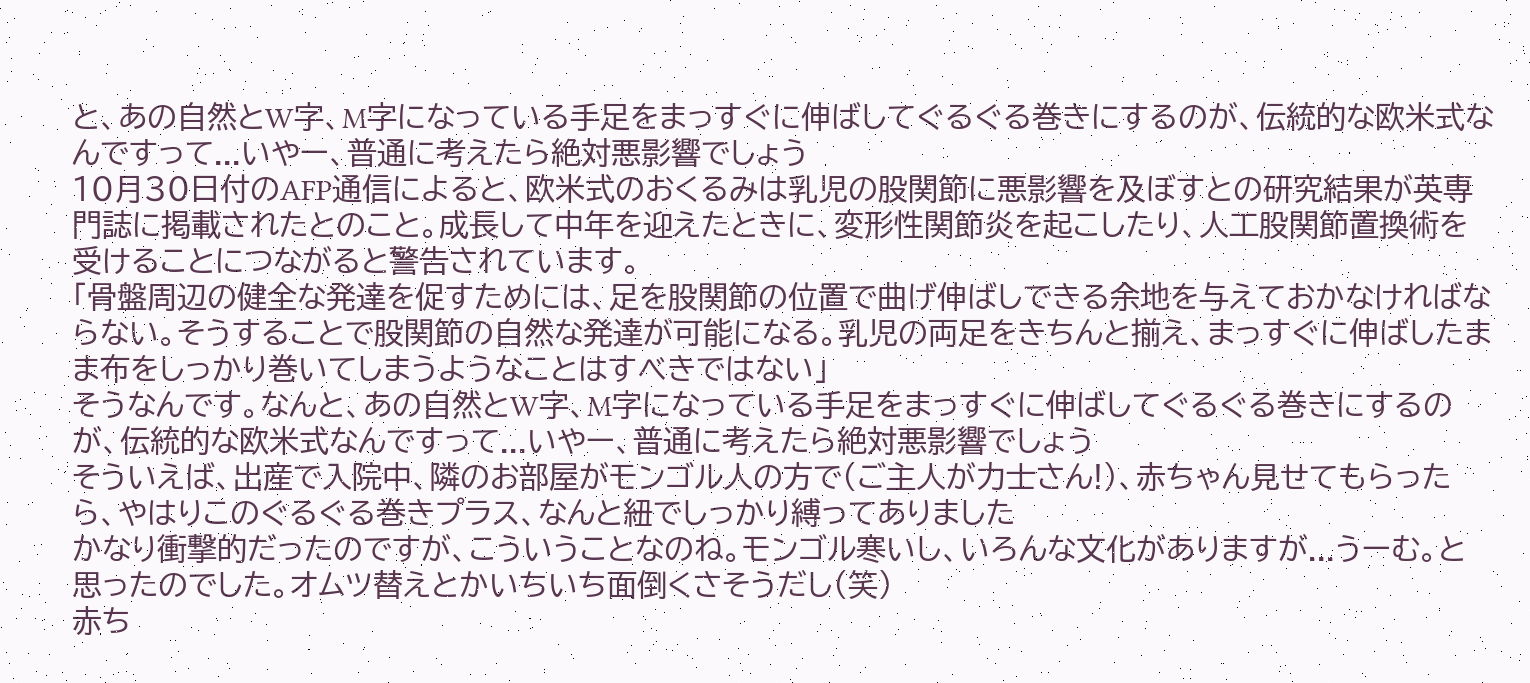と、あの自然とW字、M字になっている手足をまっすぐに伸ばしてぐるぐる巻きにするのが、伝統的な欧米式なんですって...いやー、普通に考えたら絶対悪影響でしょう
10月30日付のAFP通信によると、欧米式のおくるみは乳児の股関節に悪影響を及ぼすとの研究結果が英専門誌に掲載されたとのこと。成長して中年を迎えたときに、変形性関節炎を起こしたり、人工股関節置換術を受けることにつながると警告されています。
「骨盤周辺の健全な発達を促すためには、足を股関節の位置で曲げ伸ばしできる余地を与えておかなければならない。そうすることで股関節の自然な発達が可能になる。乳児の両足をきちんと揃え、まっすぐに伸ばしたまま布をしっかり巻いてしまうようなことはすべきではない」
そうなんです。なんと、あの自然とW字、M字になっている手足をまっすぐに伸ばしてぐるぐる巻きにするのが、伝統的な欧米式なんですって...いやー、普通に考えたら絶対悪影響でしょう
そういえば、出産で入院中、隣のお部屋がモンゴル人の方で(ご主人が力士さん!)、赤ちゃん見せてもらったら、やはりこのぐるぐる巻きプラス、なんと紐でしっかり縛ってありました
かなり衝撃的だったのですが、こういうことなのね。モンゴル寒いし、いろんな文化がありますが...うーむ。と思ったのでした。オムツ替えとかいちいち面倒くさそうだし(笑)
赤ち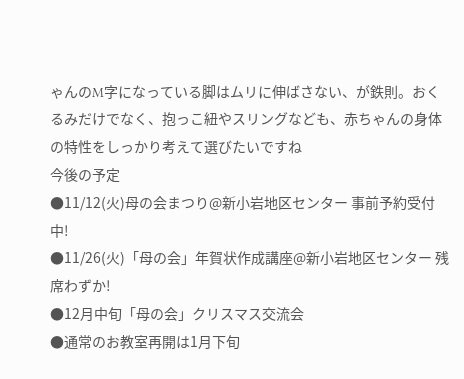ゃんのM字になっている脚はムリに伸ばさない、が鉄則。おくるみだけでなく、抱っこ紐やスリングなども、赤ちゃんの身体の特性をしっかり考えて選びたいですね
今後の予定
●11/12(火)母の会まつり@新小岩地区センター 事前予約受付中!
●11/26(火)「母の会」年賀状作成講座@新小岩地区センター 残席わずか!
●12月中旬「母の会」クリスマス交流会
●通常のお教室再開は1月下旬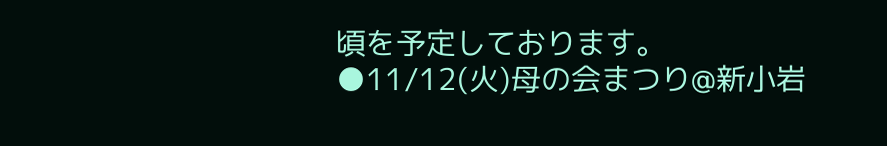頃を予定しております。
●11/12(火)母の会まつり@新小岩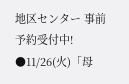地区センター 事前予約受付中!
●11/26(火)「母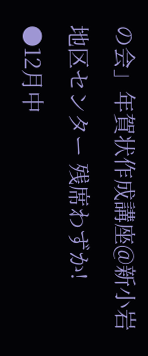の会」年賀状作成講座@新小岩地区センター 残席わずか!
●12月中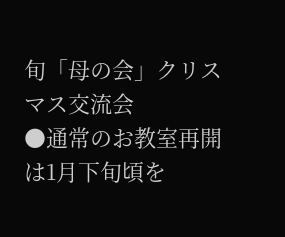旬「母の会」クリスマス交流会
●通常のお教室再開は1月下旬頃を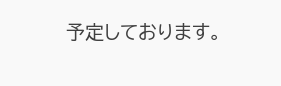予定しております。